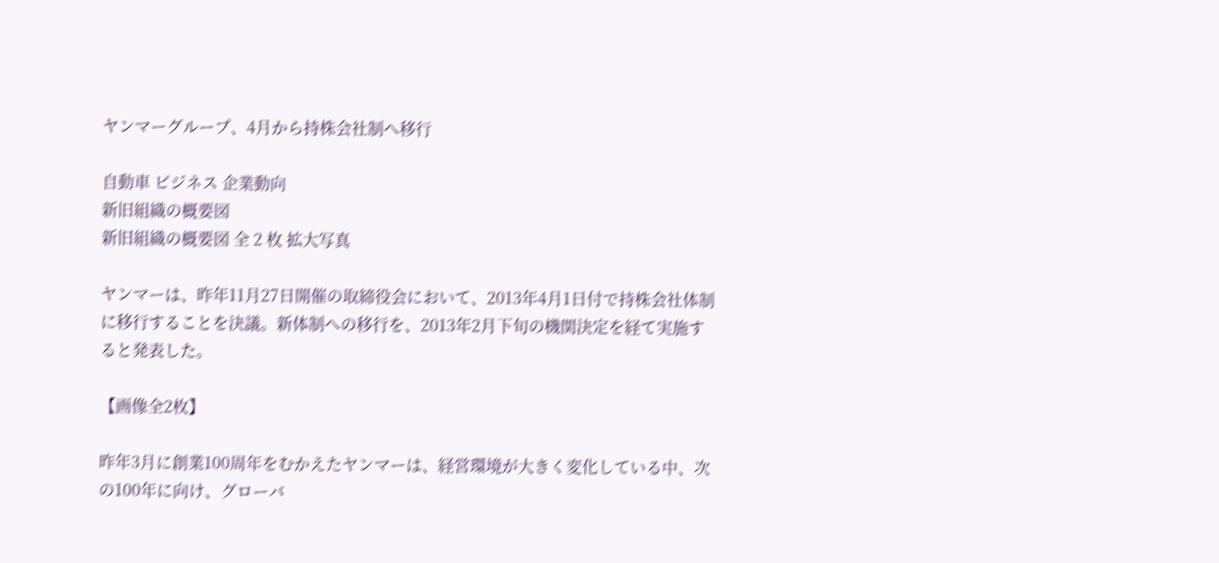ヤンマーグループ、4月から持株会社制へ移行

自動車 ビジネス 企業動向
新旧組織の概要図
新旧組織の概要図 全 2 枚 拡大写真

ヤンマーは、昨年11月27日開催の取締役会において、2013年4月1日付で持株会社体制に移行することを決議。新体制への移行を、2013年2月下旬の機関決定を経て実施すると発表した。

【画像全2枚】

昨年3月に創業100周年をむかえたヤンマーは、経営環境が大きく変化している中、次の100年に向け、グローバ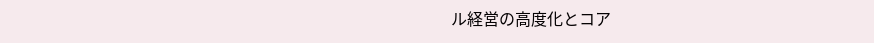ル経営の高度化とコア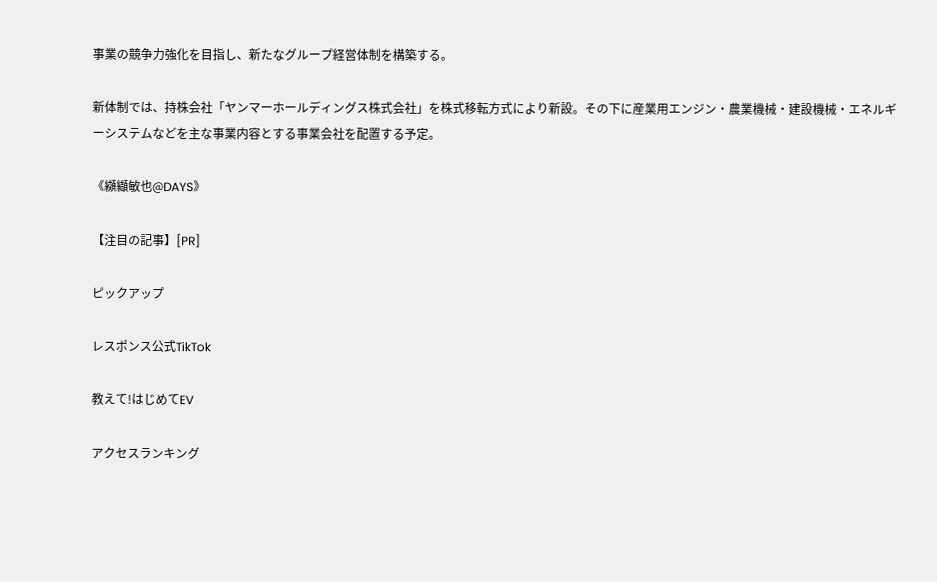事業の競争力強化を目指し、新たなグループ経営体制を構築する。

新体制では、持株会社「ヤンマーホールディングス株式会社」を株式移転方式により新設。その下に産業用エンジン・農業機械・建設機械・エネルギーシステムなどを主な事業内容とする事業会社を配置する予定。

《纐纈敏也@DAYS》

【注目の記事】[PR]

ピックアップ

レスポンス公式TikTok

教えて!はじめてEV

アクセスランキング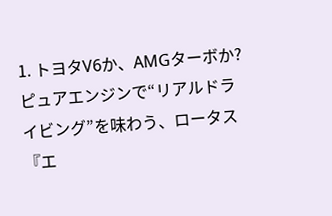1. トヨタV6か、AMGターボか? ピュアエンジンで“リアルドライビング”を味わう、ロータス『エ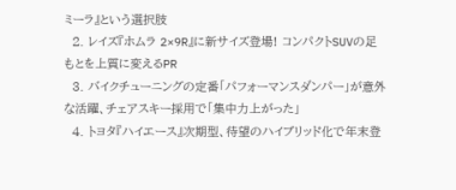ミーラ』という選択肢
  2. レイズ『ホムラ 2×9R』に新サイズ登場! コンパクトSUVの足もとを上質に変えるPR
  3. バイクチューニングの定番「パフォーマンスダンパー」が意外な活躍、チェアスキー採用で「集中力上がった」
  4. トヨタ『ハイエース』次期型、待望のハイブリッド化で年末登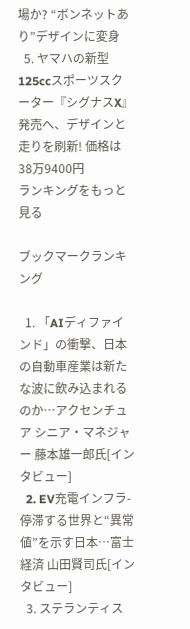場か? “ボンネットあり”デザインに変身
  5. ヤマハの新型125ccスポーツスクーター『シグナスX』発売へ、デザインと走りを刷新! 価格は38万9400円
ランキングをもっと見る

ブックマークランキング

  1. 「AIディファインド」の衝撃、日本の自動車産業は新たな波に飲み込まれるのか…アクセンチュア シニア・マネジャー 藤本雄一郎氏[インタビュー]
  2. EV充電インフラ-停滞する世界と“異常値”を示す日本…富士経済 山田賢司氏[インタビュー]
  3. ステランティス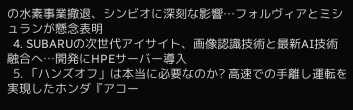の水素事業撤退、シンビオに深刻な影響…フォルヴィアとミシュランが懸念表明
  4. SUBARUの次世代アイサイト、画像認識技術と最新AI技術融合へ…開発にHPEサーバー導入
  5. 「ハンズオフ」は本当に必要なのか? 高速での手離し運転を実現したホンダ『アコー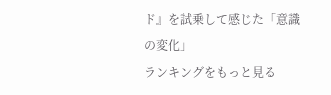ド』を試乗して感じた「意識の変化」
ランキングをもっと見る